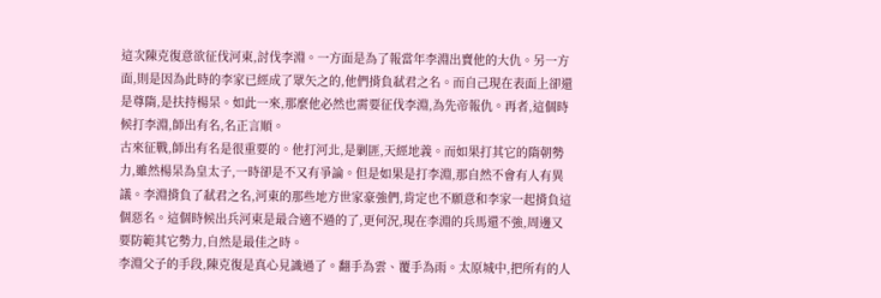這次陳克復意欲征伐河東,討伐李淵。一方面是為了報當年李淵出賣他的大仇。另一方面,則是因為此時的李家已經成了眾矢之的,他們揹負弒君之名。而自己現在表面上卻還是尊隋,是扶持楊杲。如此一來,那麼他必然也需要征伐李淵,為先帝報仇。再者,這個時候打李淵,師出有名,名正言順。
古來征戰,師出有名是很重要的。他打河北,是剿匪,天經地義。而如果打其它的隋朝勢力,雖然楊杲為皇太子,一時卻是不又有爭論。但是如果是打李淵,那自然不會有人有異議。李淵揹負了弒君之名,河東的那些地方世家豪強們,肯定也不願意和李家一起揹負這個惡名。這個時候出兵河東是最合適不過的了,更何況,現在李淵的兵馬還不強,周邊又要防範其它勢力,自然是最佳之時。
李淵父子的手段,陳克復是真心見識過了。翻手為雲、覆手為雨。太原城中,把所有的人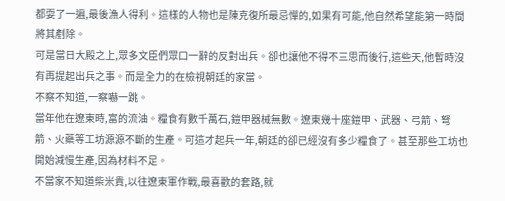都耍了一遍,最後漁人得利。這樣的人物也是陳克復所最忌憚的,如果有可能,他自然希望能第一時間將其剷除。
可是當日大殿之上,眾多文臣們眾口一辭的反對出兵。卻也讓他不得不三思而後行,這些天,他暫時沒有再提起出兵之事。而是全力的在檢視朝廷的家當。
不察不知道,一察嚇一跳。
當年他在遼東時,富的流油。糧食有數千萬石,鎧甲器械無數。遼東幾十座鎧甲、武器、弓箭、弩箭、火藥等工坊源源不斷的生產。可這才起兵一年,朝廷的卻已經沒有多少糧食了。甚至那些工坊也開始減慢生產,因為材料不足。
不當家不知道柴米貴,以往遼東軍作戰,最喜歡的套路,就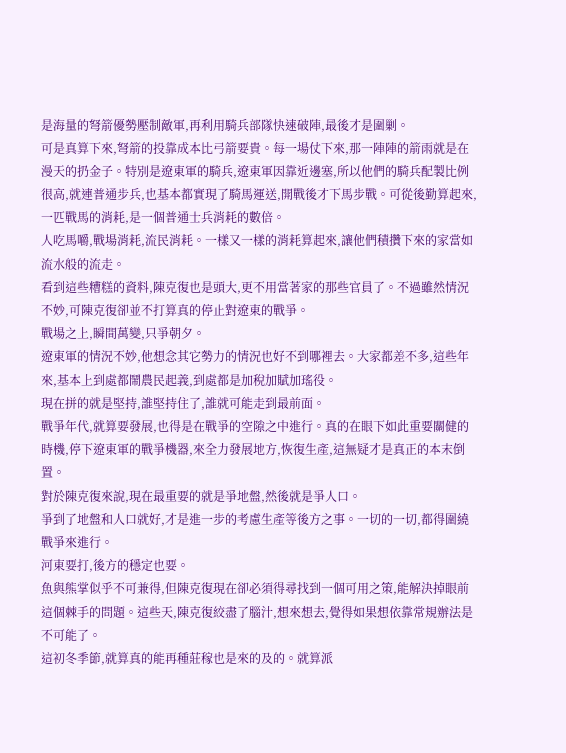是海量的弩箭優勢壓制敵軍,再利用騎兵部隊快速破陣,最後才是圍剿。
可是真算下來,弩箭的投靠成本比弓箭要貴。每一場仗下來,那一陣陣的箭雨就是在漫天的扔金子。特別是遼東軍的騎兵,遼東軍因靠近邊塞,所以他們的騎兵配製比例很高,就連普通步兵,也基本都實現了騎馬運送,開戰後才下馬步戰。可從後勤算起來,一匹戰馬的消耗,是一個普通士兵消耗的數倍。
人吃馬嚼,戰場消耗,流民消耗。一樣又一樣的消耗算起來,讓他們積攢下來的家當如流水般的流走。
看到這些糟糕的資料,陳克復也是頭大,更不用當著家的那些官員了。不過雖然情況不妙,可陳克復卻並不打算真的停止對遼東的戰爭。
戰場之上,瞬間萬變,只爭朝夕。
遼東軍的情況不妙,他想念其它勢力的情況也好不到哪裡去。大家都差不多,這些年來,基本上到處都鬧農民起義,到處都是加稅加賦加瑤役。
現在拼的就是堅持,誰堅持住了,誰就可能走到最前面。
戰爭年代,就算要發展,也得是在戰爭的空隙之中進行。真的在眼下如此重要關健的時機,停下遼東軍的戰爭機器,來全力發展地方,恢復生產,這無疑才是真正的本末倒置。
對於陳克復來說,現在最重要的就是爭地盤,然後就是爭人口。
爭到了地盤和人口就好,才是進一步的考慮生產等後方之事。一切的一切,都得圍繞戰爭來進行。
河東要打,後方的穩定也要。
魚與熊掌似乎不可兼得,但陳克復現在卻必須得尋找到一個可用之策,能解決掉眼前這個棘手的問題。這些天,陳克復絞盡了腦汁,想來想去,覺得如果想依靠常規辦法是不可能了。
這初冬季節,就算真的能再種莊稼也是來的及的。就算派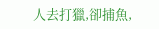人去打獵,卻捕魚,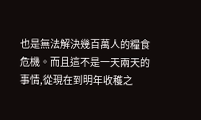也是無法解決幾百萬人的糧食危機。而且這不是一天兩天的事情,從現在到明年收穫之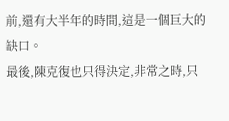前,還有大半年的時間,這是一個巨大的缺口。
最後,陳克復也只得決定,非常之時,只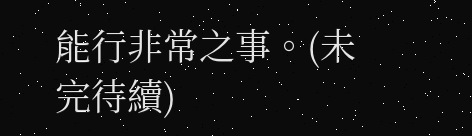能行非常之事。(未完待續)